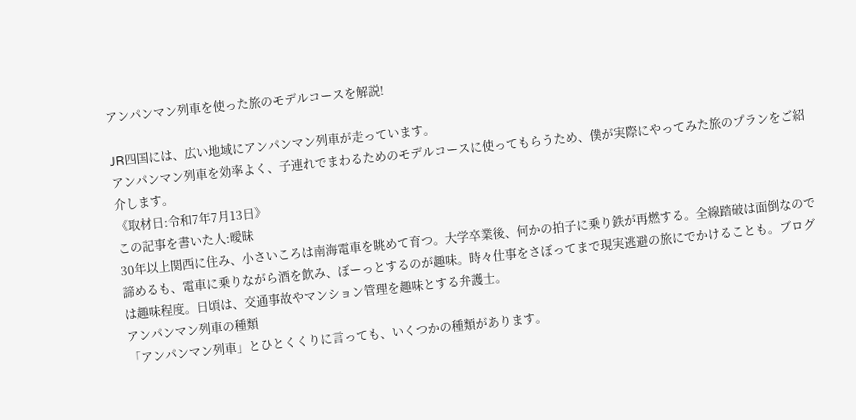アンパンマン列車を使った旅のモデルコースを解説!

JR四国には、広い地域にアンパンマン列車が走っています。
アンパンマン列車を効率よく、子連れでまわるためのモデルコースに使ってもらうため、僕が実際にやってみた旅のプランをご紹介します。
《取材日:令和7年7月13日》
この記事を書いた人:曖昧
30年以上関西に住み、小さいころは南海電車を眺めて育つ。大学卒業後、何かの拍子に乗り鉄が再燃する。全線踏破は面倒なので諦めるも、電車に乗りながら酒を飲み、ぼーっとするのが趣味。時々仕事をさぼってまで現実逃避の旅にでかけることも。ブログは趣味程度。日頃は、交通事故やマンション管理を趣味とする弁護士。
アンパンマン列車の種類
「アンパンマン列車」とひとくくりに言っても、いくつかの種類があります。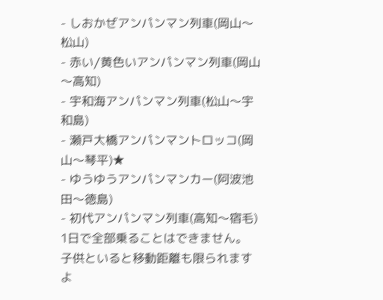- しおかぜアンパンマン列車(岡山〜松山)
- 赤い∕黄色いアンパンマン列車(岡山〜高知)
- 宇和海アンパンマン列車(松山〜宇和島)
- 瀬戸大橋アンパンマントロッコ(岡山〜琴平)★
- ゆうゆうアンパンマンカー(阿波池田〜徳島)
- 初代アンパンマン列車(高知〜宿毛)
1日で全部乗ることはできません。
子供といると移動距離も限られますよ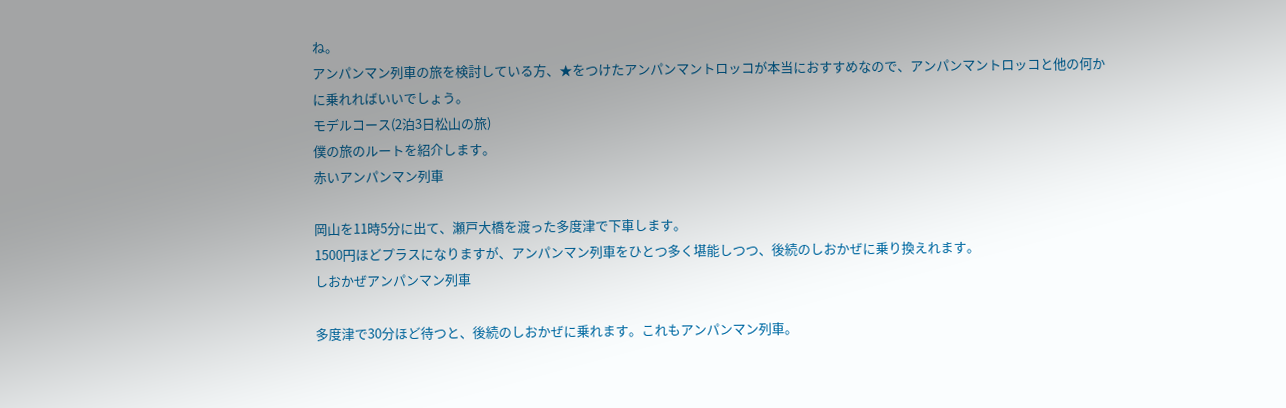ね。
アンパンマン列車の旅を検討している方、★をつけたアンパンマントロッコが本当におすすめなので、アンパンマントロッコと他の何かに乗れればいいでしょう。
モデルコース(2泊3日松山の旅)
僕の旅のルートを紹介します。
赤いアンパンマン列車

岡山を11時5分に出て、瀬戸大橋を渡った多度津で下車します。
1500円ほどプラスになりますが、アンパンマン列車をひとつ多く堪能しつつ、後続のしおかぜに乗り換えれます。
しおかぜアンパンマン列車

多度津で30分ほど待つと、後続のしおかぜに乗れます。これもアンパンマン列車。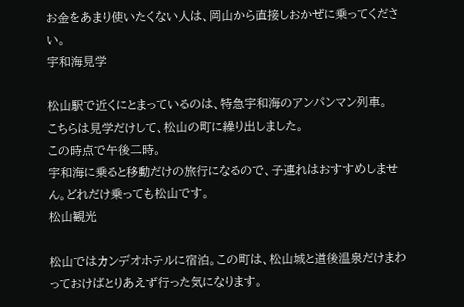お金をあまり使いたくない人は、岡山から直接しおかぜに乗ってください。
宇和海見学

松山駅で近くにとまっているのは、特急宇和海のアンパンマン列車。
こちらは見学だけして、松山の町に繰り出しました。
この時点で午後二時。
宇和海に乗ると移動だけの旅行になるので、子連れはおすすめしません。どれだけ乗っても松山です。
松山観光

松山ではカンデオホテルに宿泊。この町は、松山城と道後温泉だけまわっておけばとりあえず行った気になります。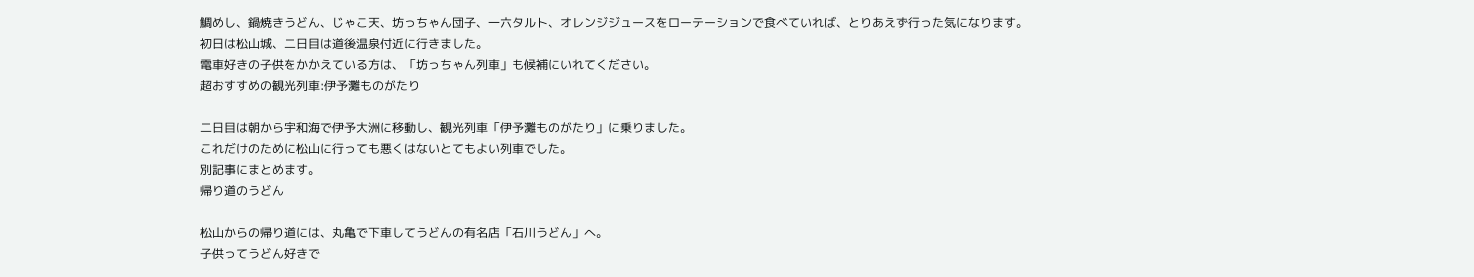鯛めし、鍋焼きうどん、じゃこ天、坊っちゃん団子、一六タルト、オレンジジュースをローテーションで食べていれば、とりあえず行った気になります。
初日は松山城、二日目は道後温泉付近に行きました。
電車好きの子供をかかえている方は、「坊っちゃん列車」も候補にいれてください。
超おすすめの観光列車:伊予灘ものがたり

二日目は朝から宇和海で伊予大洲に移動し、観光列車「伊予灘ものがたり」に乗りました。
これだけのために松山に行っても悪くはないとてもよい列車でした。
別記事にまとめます。
帰り道のうどん

松山からの帰り道には、丸亀で下車してうどんの有名店「石川うどん」へ。
子供ってうどん好きで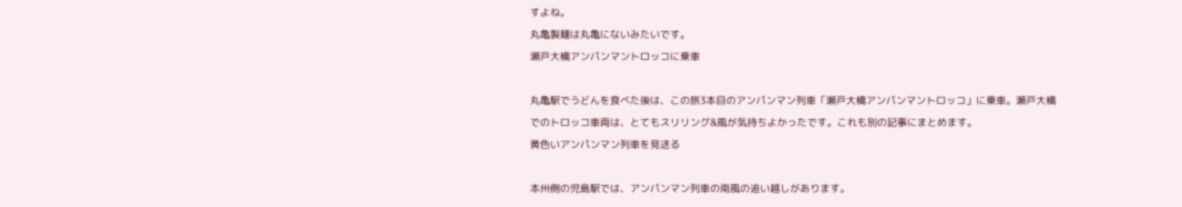すよね。
丸亀製麺は丸亀にないみたいです。
瀬戸大橋アンパンマントロッコに乗車

丸亀駅でうどんを食べた後は、この旅3本目のアンパンマン列車「瀬戸大橋アンパンマントロッコ」に乗車。瀬戸大橋でのトロッコ車両は、とてもスリリング&風が気持ちよかったです。これも別の記事にまとめます。
黄色いアンパンマン列車を見送る

本州側の児島駅では、アンパンマン列車の南風の追い越しがあります。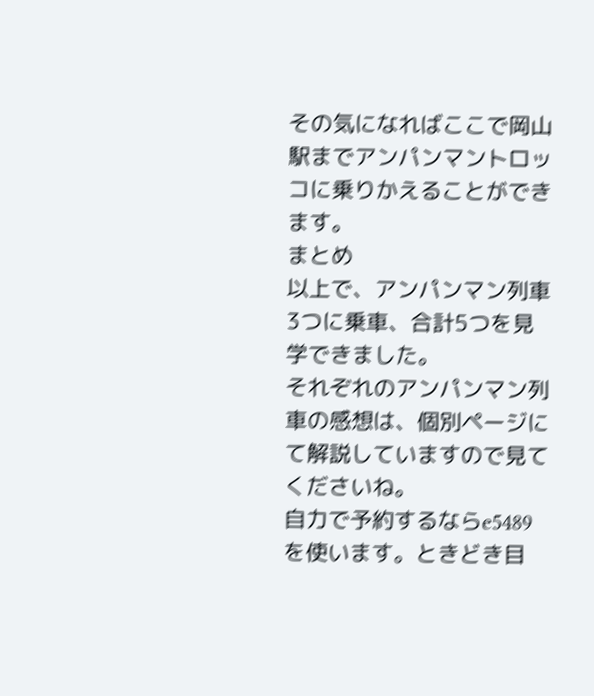その気になればここで岡山駅までアンパンマントロッコに乗りかえることができます。
まとめ
以上で、アンパンマン列車3つに乗車、合計5つを見学できました。
それぞれのアンパンマン列車の感想は、個別ページにて解説していますので見てくださいね。
自力で予約するならe5489を使います。ときどき目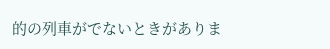的の列車がでないときがありま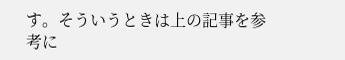す。そういうときは上の記事を参考に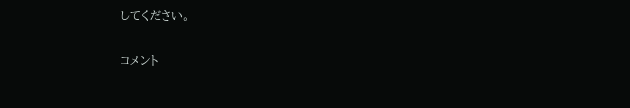してください。

コメント